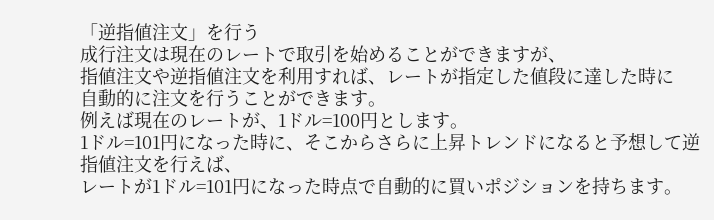「逆指値注文」を行う
成行注文は現在のレートで取引を始めることができますが、
指値注文や逆指値注文を利用すれば、レートが指定した値段に達した時に
自動的に注文を行うことができます。
例えば現在のレートが、1ドル=100円とします。
1ドル=101円になった時に、そこからさらに上昇トレンドになると予想して逆指値注文を行えば、
レートが1ドル=101円になった時点で自動的に買いポジションを持ちます。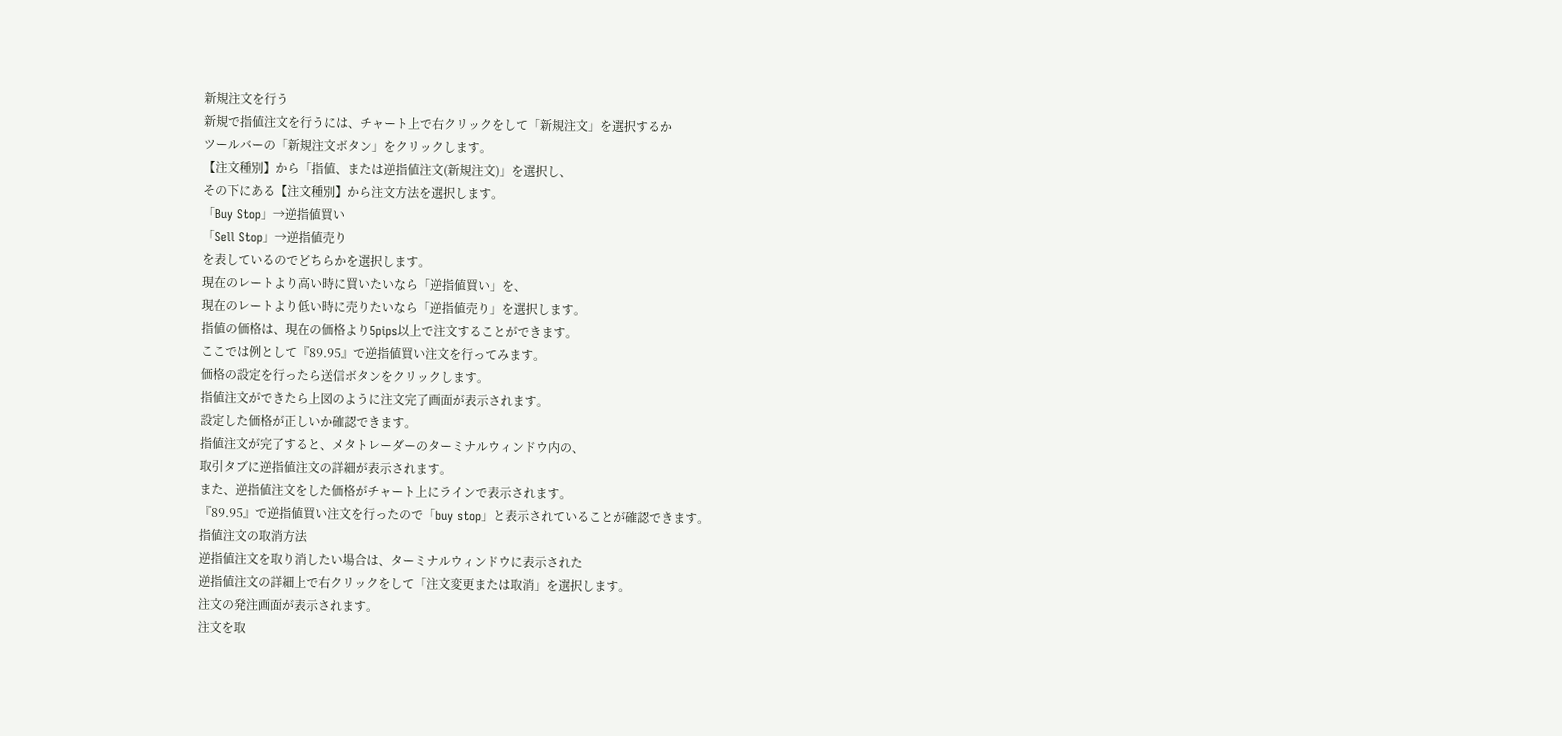新規注文を行う
新規で指値注文を行うには、チャート上で右クリックをして「新規注文」を選択するか
ツールバーの「新規注文ボタン」をクリックします。
【注文種別】から「指値、または逆指値注文(新規注文)」を選択し、
その下にある【注文種別】から注文方法を選択します。
「Buy Stop」→逆指値買い
「Sell Stop」→逆指値売り
を表しているのでどちらかを選択します。
現在のレートより高い時に買いたいなら「逆指値買い」を、
現在のレートより低い時に売りたいなら「逆指値売り」を選択します。
指値の価格は、現在の価格より5pips以上で注文することができます。
ここでは例として『89.95』で逆指値買い注文を行ってみます。
価格の設定を行ったら送信ボタンをクリックします。
指値注文ができたら上図のように注文完了画面が表示されます。
設定した価格が正しいか確認できます。
指値注文が完了すると、メタトレーダーのターミナルウィンドウ内の、
取引タブに逆指値注文の詳細が表示されます。
また、逆指値注文をした価格がチャート上にラインで表示されます。
『89.95』で逆指値買い注文を行ったので「buy stop」と表示されていることが確認できます。
指値注文の取消方法
逆指値注文を取り消したい場合は、ターミナルウィンドウに表示された
逆指値注文の詳細上で右クリックをして「注文変更または取消」を選択します。
注文の発注画面が表示されます。
注文を取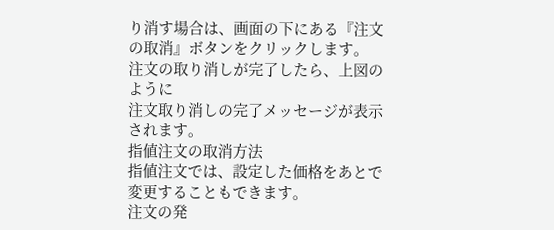り消す場合は、画面の下にある『注文の取消』ボタンをクリックします。
注文の取り消しが完了したら、上図のように
注文取り消しの完了メッセージが表示されます。
指値注文の取消方法
指値注文では、設定した価格をあとで変更することもできます。
注文の発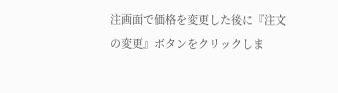注画面で価格を変更した後に『注文の変更』ボタンをクリックしま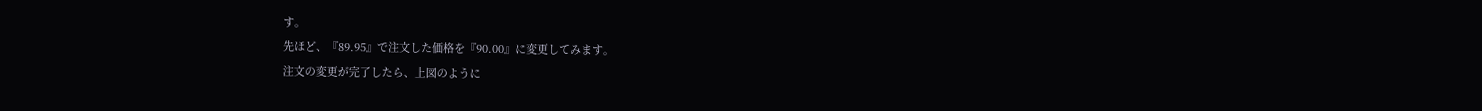す。
先ほど、『89.95』で注文した価格を『90.00』に変更してみます。
注文の変更が完了したら、上図のように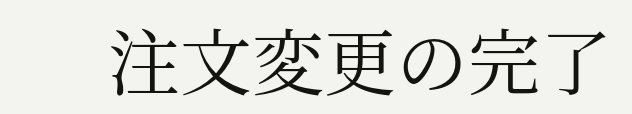注文変更の完了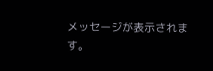メッセージが表示されます。